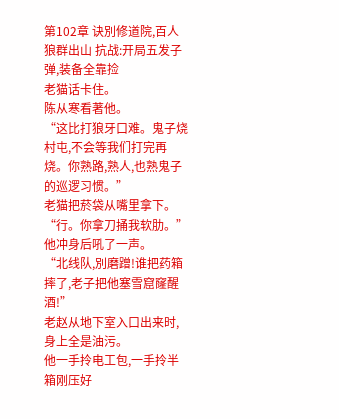第102章 诀別修道院,百人狼群出山 抗战:开局五发子弹,装备全靠捡
老猫话卡住。
陈从寒看著他。
“这比打狼牙口难。鬼子烧村屯,不会等我们打完再烧。你熟路,熟人,也熟鬼子的巡逻习惯。”
老猫把菸袋从嘴里拿下。
“行。你拿刀捅我软肋。”
他冲身后吼了一声。
“北线队,別磨蹭!谁把药箱摔了,老子把他塞雪窟窿醒酒!”
老赵从地下室入口出来时,身上全是油污。
他一手拎电工包,一手拎半箱刚压好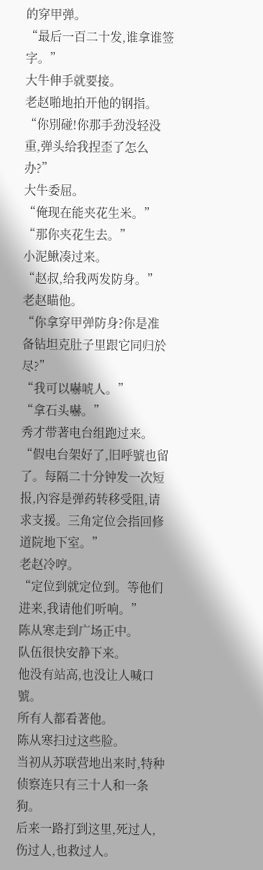的穿甲弹。
“最后一百二十发,谁拿谁签字。”
大牛伸手就要接。
老赵啪地拍开他的钢指。
“你別碰!你那手劲没轻没重,弹头给我捏歪了怎么办?”
大牛委屈。
“俺现在能夹花生米。”
“那你夹花生去。”
小泥鰍凑过来。
“赵叔,给我两发防身。”
老赵瞄他。
“你拿穿甲弹防身?你是准备钻坦克肚子里跟它同归於尽?”
“我可以嚇唬人。”
“拿石头嚇。”
秀才带著电台组跑过来。
“假电台架好了,旧呼號也留了。每隔二十分钟发一次短报,內容是弹药转移受阻,请求支援。三角定位会指回修道院地下室。”
老赵冷哼。
“定位到就定位到。等他们进来,我请他们听响。”
陈从寒走到广场正中。
队伍很快安静下来。
他没有站高,也没让人喊口號。
所有人都看著他。
陈从寒扫过这些脸。
当初从苏联营地出来时,特种侦察连只有三十人和一条狗。
后来一路打到这里,死过人,伤过人,也救过人。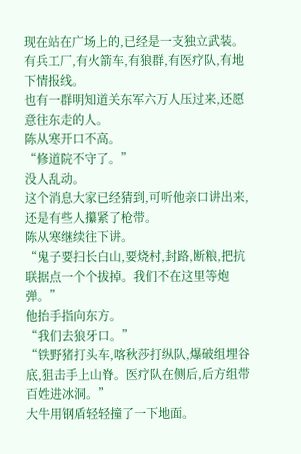现在站在广场上的,已经是一支独立武装。
有兵工厂,有火箭车,有狼群,有医疗队,有地下情报线。
也有一群明知道关东军六万人压过来,还愿意往东走的人。
陈从寒开口不高。
“修道院不守了。”
没人乱动。
这个消息大家已经猜到,可听他亲口讲出来,还是有些人攥紧了枪带。
陈从寒继续往下讲。
“鬼子要扫长白山,要烧村,封路,断粮,把抗联据点一个个拔掉。我们不在这里等炮弹。”
他抬手指向东方。
“我们去狼牙口。”
“铁野猪打头车,喀秋莎打纵队,爆破组埋谷底,狙击手上山脊。医疗队在侧后,后方组带百姓进冰洞。”
大牛用钢盾轻轻撞了一下地面。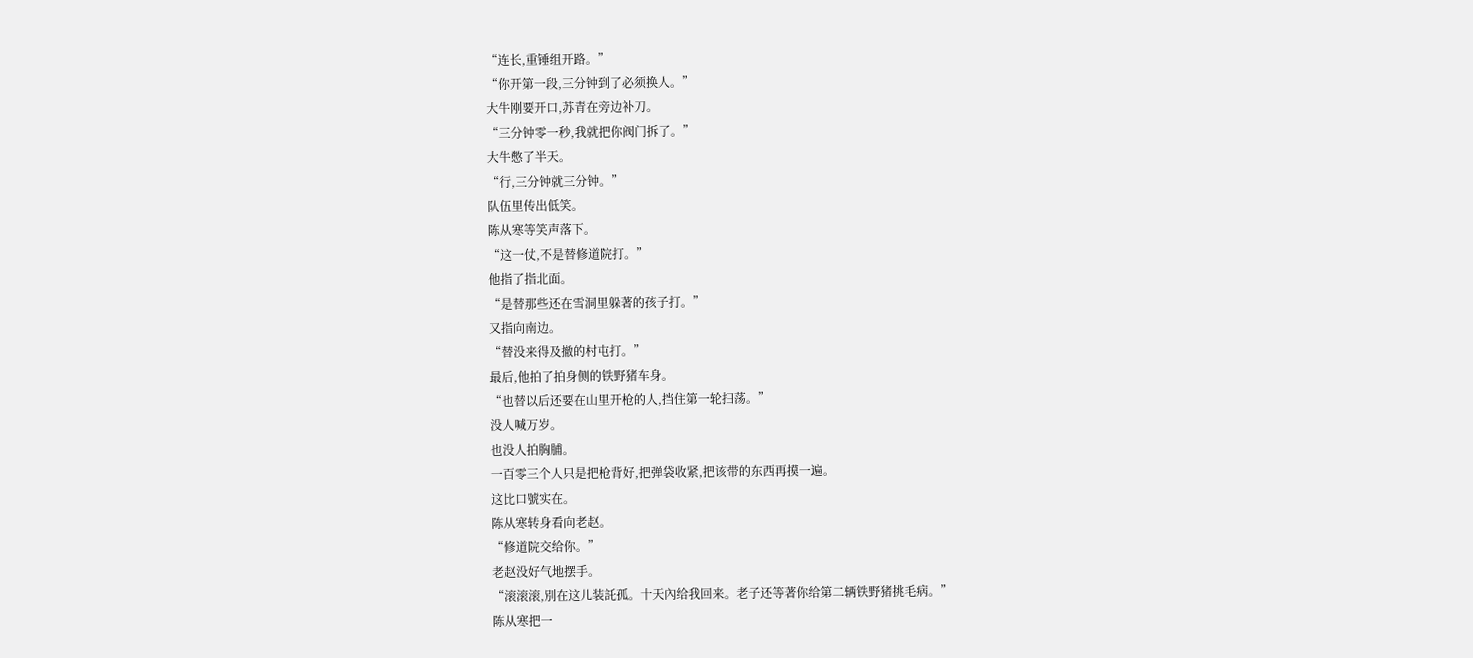“连长,重锤组开路。”
“你开第一段,三分钟到了必须换人。”
大牛刚要开口,苏青在旁边补刀。
“三分钟零一秒,我就把你阀门拆了。”
大牛憋了半天。
“行,三分钟就三分钟。”
队伍里传出低笑。
陈从寒等笑声落下。
“这一仗,不是替修道院打。”
他指了指北面。
“是替那些还在雪洞里躲著的孩子打。”
又指向南边。
“替没来得及撤的村屯打。”
最后,他拍了拍身侧的铁野猪车身。
“也替以后还要在山里开枪的人,挡住第一轮扫荡。”
没人喊万岁。
也没人拍胸脯。
一百零三个人只是把枪背好,把弹袋收紧,把该带的东西再摸一遍。
这比口號实在。
陈从寒转身看向老赵。
“修道院交给你。”
老赵没好气地摆手。
“滚滚滚,別在这儿装託孤。十天內给我回来。老子还等著你给第二辆铁野猪挑毛病。”
陈从寒把一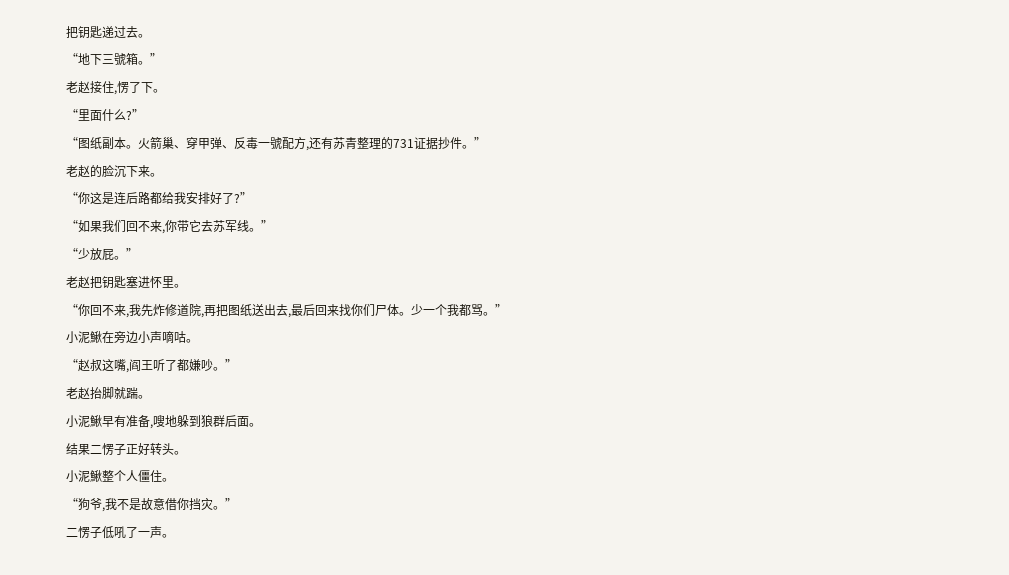把钥匙递过去。
“地下三號箱。”
老赵接住,愣了下。
“里面什么?”
“图纸副本。火箭巢、穿甲弹、反毒一號配方,还有苏青整理的731证据抄件。”
老赵的脸沉下来。
“你这是连后路都给我安排好了?”
“如果我们回不来,你带它去苏军线。”
“少放屁。”
老赵把钥匙塞进怀里。
“你回不来,我先炸修道院,再把图纸送出去,最后回来找你们尸体。少一个我都骂。”
小泥鰍在旁边小声嘀咕。
“赵叔这嘴,阎王听了都嫌吵。”
老赵抬脚就踹。
小泥鰍早有准备,嗖地躲到狼群后面。
结果二愣子正好转头。
小泥鰍整个人僵住。
“狗爷,我不是故意借你挡灾。”
二愣子低吼了一声。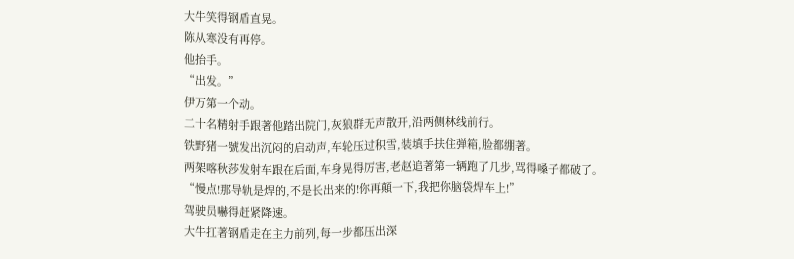大牛笑得钢盾直晃。
陈从寒没有再停。
他抬手。
“出发。”
伊万第一个动。
二十名精射手跟著他踏出院门,灰狼群无声散开,沿两侧林线前行。
铁野猪一號发出沉闷的启动声,车轮压过积雪,装填手扶住弹箱,脸都绷著。
两架喀秋莎发射车跟在后面,车身晃得厉害,老赵追著第一辆跑了几步,骂得嗓子都破了。
“慢点!那导轨是焊的,不是长出来的!你再顛一下,我把你脑袋焊车上!”
驾驶员嚇得赶紧降速。
大牛扛著钢盾走在主力前列,每一步都压出深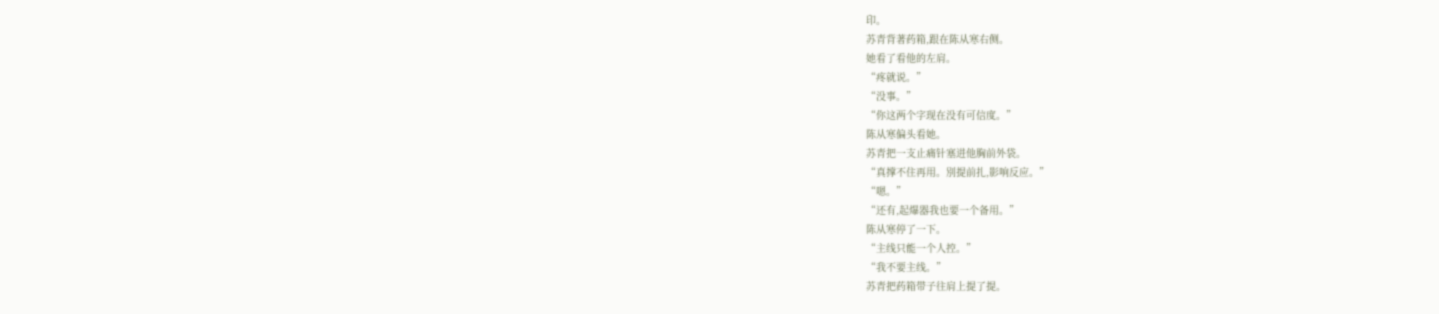印。
苏青背著药箱,跟在陈从寒右侧。
她看了看他的左肩。
“疼就说。”
“没事。”
“你这两个字现在没有可信度。”
陈从寒偏头看她。
苏青把一支止痛针塞进他胸前外袋。
“真撑不住再用。別提前扎,影响反应。”
“嗯。”
“还有,起爆器我也要一个备用。”
陈从寒停了一下。
“主线只能一个人控。”
“我不要主线。”
苏青把药箱带子往肩上提了提。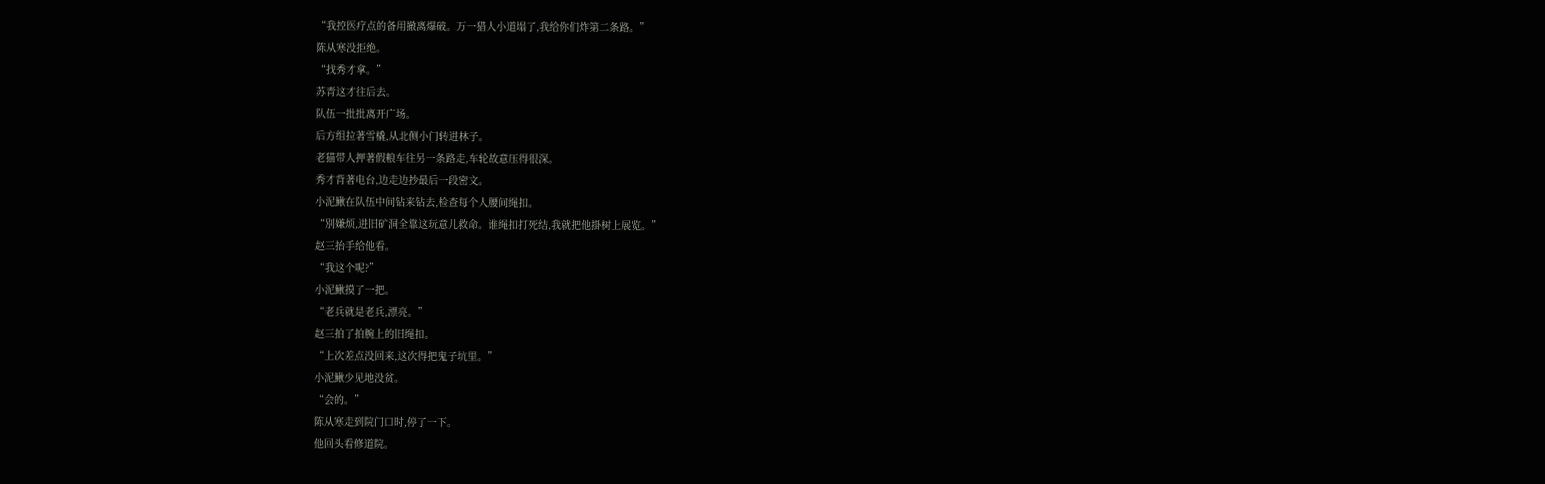“我控医疗点的备用撤离爆破。万一猎人小道塌了,我给你们炸第二条路。”
陈从寒没拒绝。
“找秀才拿。”
苏青这才往后去。
队伍一批批离开广场。
后方组拉著雪橇,从北侧小门转进林子。
老猫带人押著假粮车往另一条路走,车轮故意压得很深。
秀才背著电台,边走边抄最后一段密文。
小泥鰍在队伍中间钻来钻去,检查每个人腰间绳扣。
“別嫌烦,进旧矿洞全靠这玩意儿救命。谁绳扣打死结,我就把他掛树上展览。”
赵三抬手给他看。
“我这个呢?”
小泥鰍摸了一把。
“老兵就是老兵,漂亮。”
赵三拍了拍腕上的旧绳扣。
“上次差点没回来,这次得把鬼子坑里。”
小泥鰍少见地没贫。
“会的。”
陈从寒走到院门口时,停了一下。
他回头看修道院。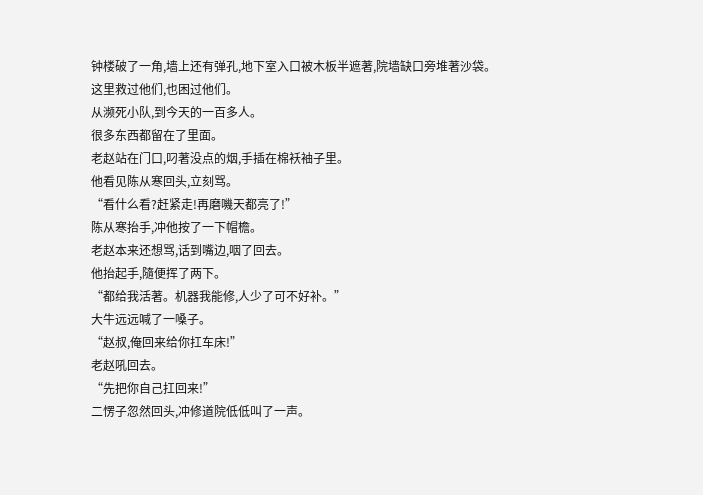钟楼破了一角,墙上还有弹孔,地下室入口被木板半遮著,院墙缺口旁堆著沙袋。
这里救过他们,也困过他们。
从濒死小队,到今天的一百多人。
很多东西都留在了里面。
老赵站在门口,叼著没点的烟,手插在棉袄袖子里。
他看见陈从寒回头,立刻骂。
“看什么看?赶紧走!再磨嘰天都亮了!”
陈从寒抬手,冲他按了一下帽檐。
老赵本来还想骂,话到嘴边,咽了回去。
他抬起手,隨便挥了两下。
“都给我活著。机器我能修,人少了可不好补。”
大牛远远喊了一嗓子。
“赵叔,俺回来给你扛车床!”
老赵吼回去。
“先把你自己扛回来!”
二愣子忽然回头,冲修道院低低叫了一声。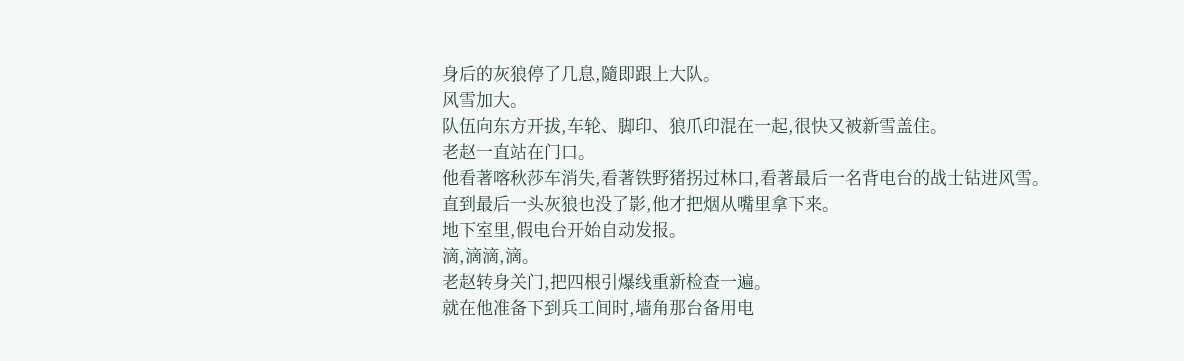身后的灰狼停了几息,隨即跟上大队。
风雪加大。
队伍向东方开拔,车轮、脚印、狼爪印混在一起,很快又被新雪盖住。
老赵一直站在门口。
他看著喀秋莎车消失,看著铁野猪拐过林口,看著最后一名背电台的战士钻进风雪。
直到最后一头灰狼也没了影,他才把烟从嘴里拿下来。
地下室里,假电台开始自动发报。
滴,滴滴,滴。
老赵转身关门,把四根引爆线重新检查一遍。
就在他准备下到兵工间时,墙角那台备用电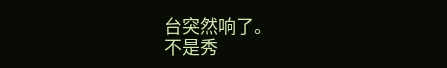台突然响了。
不是秀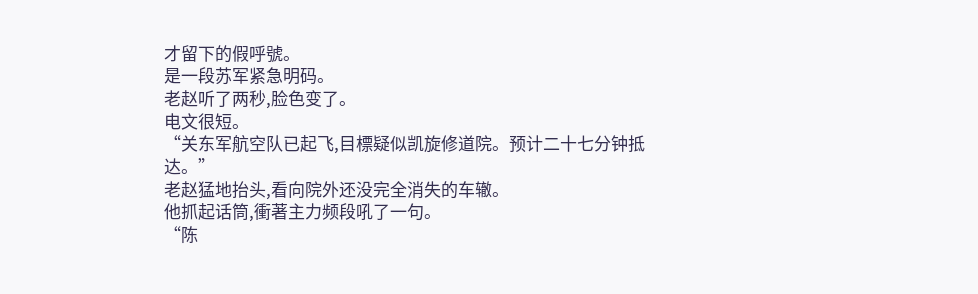才留下的假呼號。
是一段苏军紧急明码。
老赵听了两秒,脸色变了。
电文很短。
“关东军航空队已起飞,目標疑似凯旋修道院。预计二十七分钟抵达。”
老赵猛地抬头,看向院外还没完全消失的车辙。
他抓起话筒,衝著主力频段吼了一句。
“陈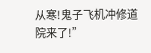从寒!鬼子飞机冲修道院来了!”